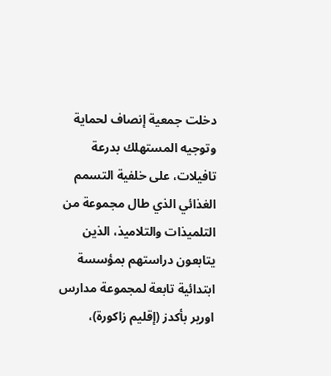دخلت جمعية إنصاف لحماية وتوجيه المستهلك بدرعة تافيلات، على خلفية التسمم الغذائي الذي طال مجموعة من التلميذات والتلاميذ، الذين يتابعون دراستهم بمؤسسة ابتدائية تابعة لمجموعة مدارس اورير بأكدز (إقليم زاكورة)،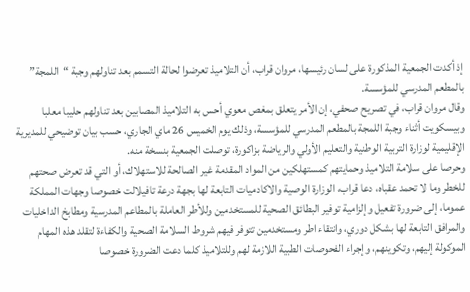إذ أكدت الجمعية المذكورة على لسان رئيسها، مروان قراب، أن التلاميذ تعرضوا لحالة التسمم بعد تناولهم وجبة “اللمجة” بالمطعم المدرسي للمؤسسة.
وقال مروان قراب، في تصريح صحفي، إن الأمر يتعلق بمغص معوي أحس به التلاميذ المصابين بعد تناولهم حليبا معلبا وبيسكويت أثناء وجبة اللمجة بالمطعم المدرسي للمؤسسة، وذلك يوم الخميس 26 ماي الجاري، حسب بيان توضيحي للمديرية الإقليمية لوزارة التربية الوطنية والتعليم الأولي والرياضة بزاكورة، توصلت الجمعية بنسخة منه.
وحرصا على سلامة التلاميذ وحمايتهم كمستهلكين من المواد المقدمة غير الصالحة للاستهلاك، أو التي قد تعرض صحتهم للخطر وما لا تحمد عقباه، دعا قراب، الوزارة الوصية والاكادميات التابعة لها بجهة درعة تافيلالت خصوصا وجهات المملكة عموما، إلى ضرورة تفعيل وإلزامية توفير البطائق الصحية للمستخدمين وللأطر العاملة بالمطاعم المدرسية ومطابخ الداخليات والمرافق التابعة لها بشكل دوري، وانتقاء اطر ومستخدمين تتوفر فيهم شروط السلامة الصحية والكفاءة لتقلد هذه المهام الموكولة إليهم، وتكوينهم، وإجراء الفحوصات الطبية اللازمة لهم وللتلاميذ كلما دعت الضرورة خصوصا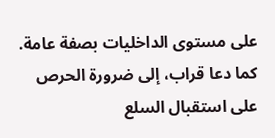على مستوى الداخليات بصفة عامة.
كما دعا قراب، إلى ضرورة الحرص على استقبال السلع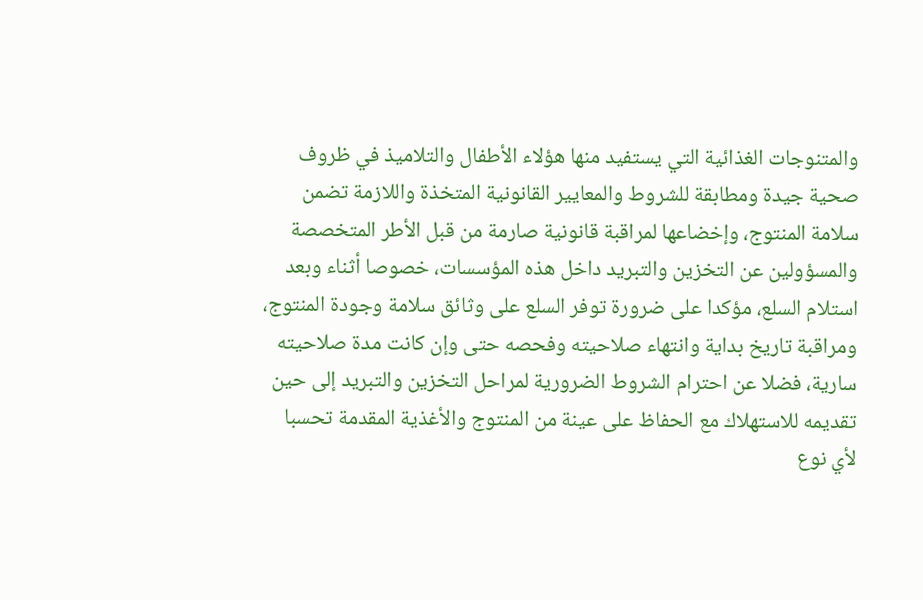والمتنوجات الغذائية التي يستفيد منها هؤلاء الأطفال والتلاميذ في ظروف صحية جيدة ومطابقة للشروط والمعايير القانونية المتخذة واللازمة تضمن سلامة المنتوج، وإخضاعها لمراقبة قانونية صارمة من قبل الأطر المتخصصة والمسؤولين عن التخزين والتبريد داخل هذه المؤسسات، خصوصا أثناء وبعد استلام السلع، مؤكدا على ضرورة توفر السلع على وثائق سلامة وجودة المنتوج، ومراقبة تاريخ بداية وانتهاء صلاحيته وفحصه حتى وإن كانت مدة صلاحيته سارية، فضلا عن احترام الشروط الضرورية لمراحل التخزين والتبريد إلى حين تقديمه للاستهلاك مع الحفاظ على عينة من المنتوج والأغذية المقدمة تحسبا لأي نوع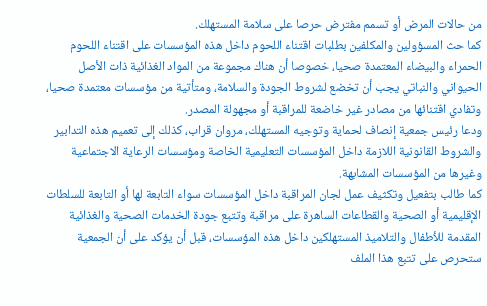من حالات المرض أو تسمم مفترض حرصا على سلامة المستهلك.
كما حث المسؤولين والمكلفين بطلبات اقتناء اللحوم داخل هذه المؤسسات على اقتناء اللحوم الحمراء والبيضاء المعتمدة صحيا، خصوصا أن هناك مجموعة من المواد الغذائية ذات الأصل الحيواني والنباتي يجب أن تخضع لشروط الجودة والسلامة، ومتأتية من مؤسسات معتمدة صحيا، وتفادي اقتنائها من مصادر غير خاضعة للمراقبة أو مجهولة المصدر.
ودعا رئيس جمعية إنصاف لحماية وتوجيه المستهلك، مروان قراب، كذلك إلى تعميم هذه التدابير والشروط القانونية اللازمة داخل المؤسسات التعليمية الخاصة ومؤسسات الرعاية الاجتماعية وغيرها من المؤسسات المشابهة.
كما طالب بتفعيل وتكثيف عمل لجان المراقبة داخل المؤسسات سواء التابعة لها أو التابعة للسلطات الإقليمية أو الصحية والقطاعات الساهرة على مراقبة وتتبع جودة الخدمات الصحية والغذائية المقدمة للأطفال والتلاميذ المستهلكين داخل هذه المؤسسات، قبل أن يؤكد على أن الجمعية ستحرص على تتبع هذا الملف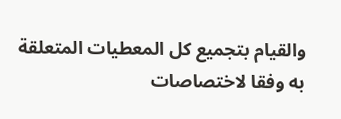والقيام بتجميع كل المعطيات المتعلقة به وفقا لاختصاصات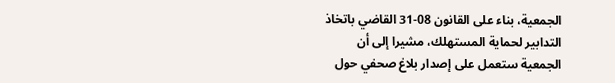الجمعية، بناء على القانون 08-31 القاضي باتخاذ التدابير لحماية المستهلك، مشيرا إلى أن الجمعية ستعمل على إصدار بلاغ صحفي حول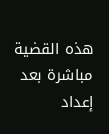هذه القضية مباشرة بعد إعداد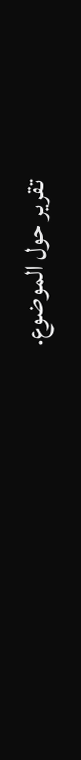تقرير حول الموضوع.